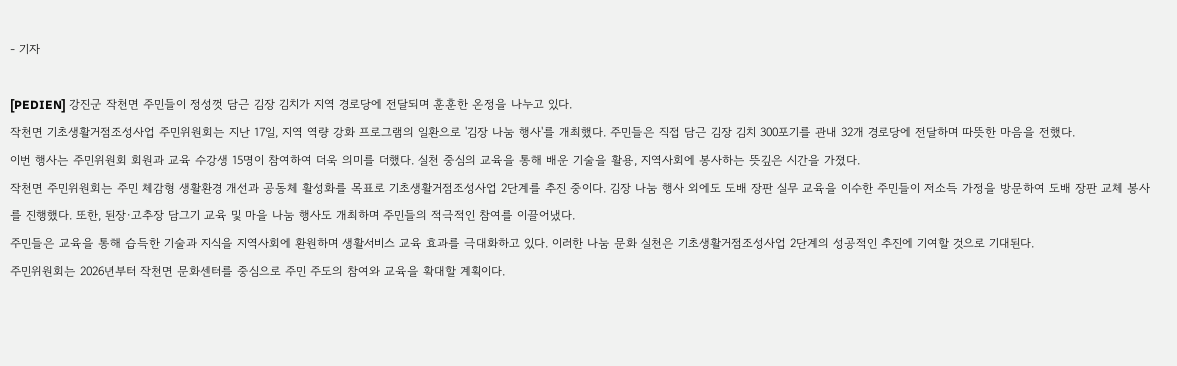- 기자

[PEDIEN] 강진군 작천면 주민들이 정성껏 담근 김장 김치가 지역 경로당에 전달되며 훈훈한 온정을 나누고 있다.
작천면 기초생활거점조성사업 주민위원회는 지난 17일, 지역 역량 강화 프로그램의 일환으로 '김장 나눔 행사'를 개최했다. 주민들은 직접 담근 김장 김치 300포기를 관내 32개 경로당에 전달하며 따뜻한 마음을 전했다.
이번 행사는 주민위원회 회원과 교육 수강생 15명이 참여하여 더욱 의미를 더했다. 실천 중심의 교육을 통해 배운 기술을 활용, 지역사회에 봉사하는 뜻깊은 시간을 가졌다.
작천면 주민위원회는 주민 체감형 생활환경 개선과 공동체 활성화를 목표로 기초생활거점조성사업 2단계를 추진 중이다. 김장 나눔 행사 외에도 도배 장판 실무 교육을 이수한 주민들이 저소득 가정을 방문하여 도배 장판 교체 봉사를 진행했다. 또한, 된장·고추장 담그기 교육 및 마을 나눔 행사도 개최하며 주민들의 적극적인 참여를 이끌어냈다.
주민들은 교육을 통해 습득한 기술과 지식을 지역사회에 환원하며 생활서비스 교육 효과를 극대화하고 있다. 이러한 나눔 문화 실천은 기초생활거점조성사업 2단계의 성공적인 추진에 기여할 것으로 기대된다.
주민위원회는 2026년부터 작천면 문화센터를 중심으로 주민 주도의 참여와 교육을 확대할 계획이다.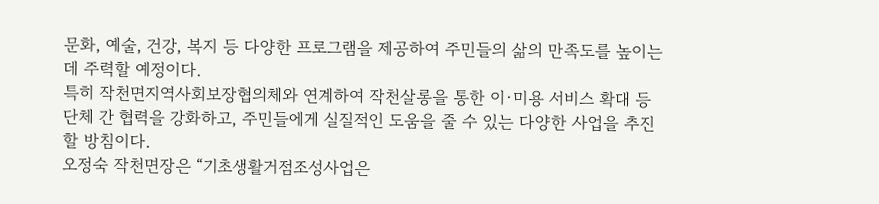문화, 예술, 건강, 복지 등 다양한 프로그램을 제공하여 주민들의 삶의 만족도를 높이는 데 주력할 예정이다.
특히 작천면지역사회보장협의체와 연계하여 작천살롱을 통한 이·미용 서비스 확대 등 단체 간 협력을 강화하고, 주민들에게 실질적인 도움을 줄 수 있는 다양한 사업을 추진할 방침이다.
오정숙 작천면장은 “기초생활거점조성사업은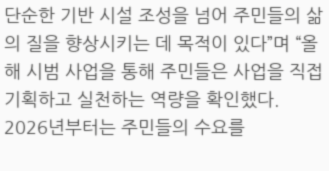단순한 기반 시설 조성을 넘어 주민들의 삶의 질을 향상시키는 데 목적이 있다”며 “올해 시범 사업을 통해 주민들은 사업을 직접 기획하고 실천하는 역량을 확인했다. 2026년부터는 주민들의 수요를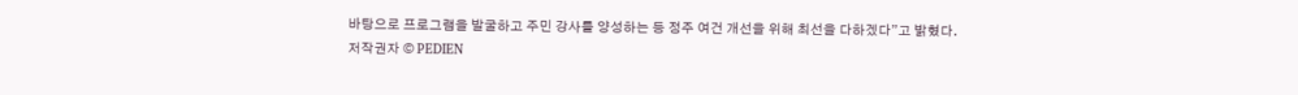바탕으로 프로그램을 발굴하고 주민 강사를 양성하는 등 정주 여건 개선을 위해 최선을 다하겠다”고 밝혔다.
저작권자 © PEDIEN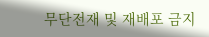무단전재 및 재배포 금지